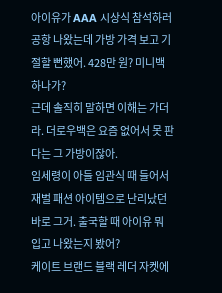아이유가 AAA 시상식 참석하러 공항 나왔는데 가방 가격 보고 기절할 뻔했어. 428만 원? 미니백 하나가?
근데 솔직히 말하면 이해는 가더라. 더로우백은 요즘 없어서 못 판다는 그 가방이잖아.
임세령이 아들 임관식 때 들어서 재벌 패션 아이템으로 난리났던 바로 그거. 출국할 때 아이유 뭐 입고 나왔는지 봤어?
케이트 브랜드 블랙 레더 자켓에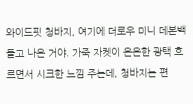와이드핏 청바지, 여기에 더로우 미니 데본백 들고 나온 거야. 가죽 자켓이 은은한 광택 흐르면서 시크한 느낌 주는데, 청바지는 편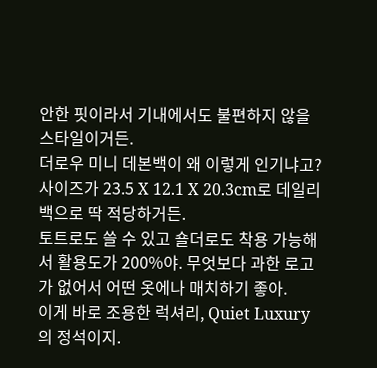안한 핏이라서 기내에서도 불편하지 않을 스타일이거든.
더로우 미니 데본백이 왜 이렇게 인기냐고? 사이즈가 23.5 X 12.1 X 20.3cm로 데일리백으로 딱 적당하거든.
토트로도 쓸 수 있고 숄더로도 착용 가능해서 활용도가 200%야. 무엇보다 과한 로고가 없어서 어떤 옷에나 매치하기 좋아.
이게 바로 조용한 럭셔리, Quiet Luxury의 정석이지.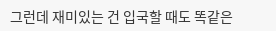그런데 재미있는 건 입국할 때도 똑같은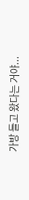가방 들고 왔다는 거야...